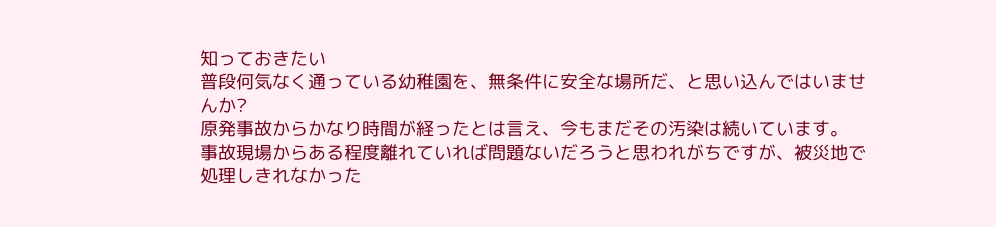知っておきたい
普段何気なく通っている幼稚園を、無条件に安全な場所だ、と思い込んではいませんか?
原発事故からかなり時間が経ったとは言え、今もまだその汚染は続いています。
事故現場からある程度離れていれば問題ないだろうと思われがちですが、被災地で処理しきれなかった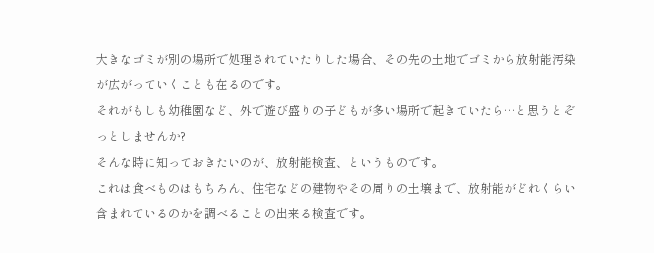大きなゴミが別の場所で処理されていたりした場合、その先の土地でゴミから放射能汚染が広がっていくことも在るのです。
それがもしも幼稚園など、外で遊び盛りの子どもが多い場所で起きていたら…と思うとぞっとしませんか?
そんな時に知っておきたいのが、放射能検査、というものです。
これは食べものはもちろん、住宅などの建物やその周りの土壌まで、放射能がどれくらい含まれているのかを調べることの出来る検査です。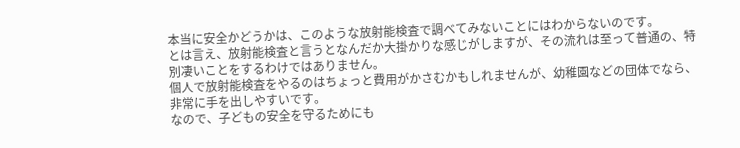本当に安全かどうかは、このような放射能検査で調べてみないことにはわからないのです。
とは言え、放射能検査と言うとなんだか大掛かりな感じがしますが、その流れは至って普通の、特別凄いことをするわけではありません。
個人で放射能検査をやるのはちょっと費用がかさむかもしれませんが、幼稚園などの団体でなら、非常に手を出しやすいです。
なので、子どもの安全を守るためにも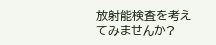放射能検査を考えてみませんか?